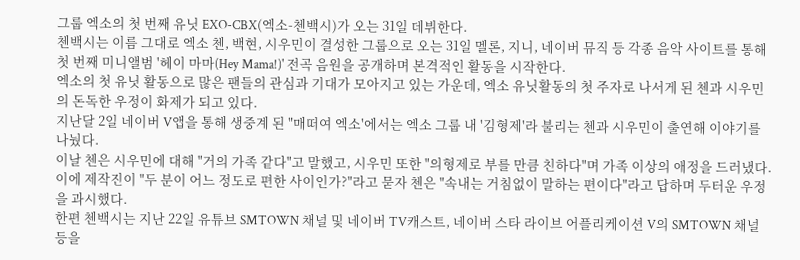그룹 엑소의 첫 번째 유닛 EXO-CBX(엑소-첸백시)가 오는 31일 데뷔한다.
첸백시는 이름 그대로 엑소 첸, 백현, 시우민이 결성한 그룹으로 오는 31일 멜론, 지니, 네이버 뮤직 등 각종 음악 사이트를 통해 첫 번째 미니앨범 '헤이 마마(Hey Mama!)' 전곡 음원을 공개하며 본격적인 활동을 시작한다.
엑소의 첫 유닛 활동으로 많은 팬들의 관심과 기대가 모아지고 있는 가운데, 엑소 유닛활동의 첫 주자로 나서게 된 첸과 시우민의 돈독한 우정이 화제가 되고 있다.
지난달 2일 네이버 V앱을 통해 생중계 된 "매떠여 엑소'에서는 엑소 그룹 내 '김형제'라 불리는 첸과 시우민이 출연해 이야기를 나눴다.
이날 첸은 시우민에 대해 "거의 가족 같다"고 말했고, 시우민 또한 "의형제로 부를 만큼 친하다"며 가족 이상의 애정을 드러냈다.
이에 제작진이 "두 분이 어느 정도로 편한 사이인가?"라고 묻자 첸은 "속내는 거침없이 말하는 편이다"라고 답하며 두터운 우정을 과시했다.
한편 첸백시는 지난 22일 유튜브 SMTOWN 채널 및 네이버 TV캐스트, 네이버 스타 라이브 어플리케이션 V의 SMTOWN 채널 등을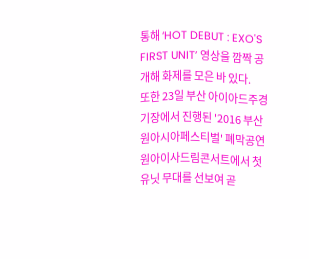통해 ‘HOT DEBUT : EXO'S FIRST UNIT’ 영상을 깜짝 공개해 화제를 모은 바 있다.
또한 23일 부산 아이아드주경기장에서 진행된 '2016 부산원아시아페스티벌' 폐막공연 원아이사드림콘서트에서 첫 유닛 무대를 선보여 곧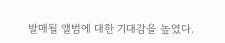발매될 앨범에 대한 기대감을 높였다.